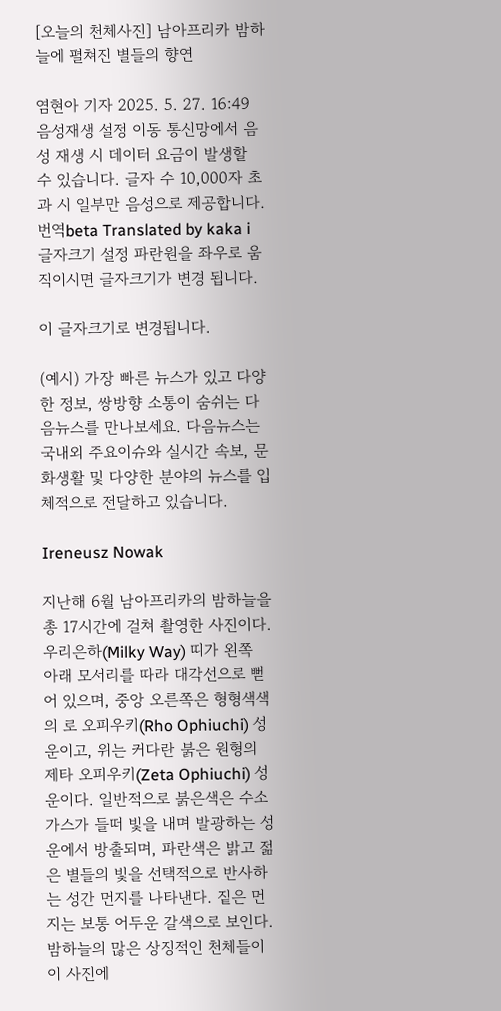[오늘의 천체사진] 남아프리카 밤하늘에 펼쳐진 별들의 향연

염현아 기자 2025. 5. 27. 16:49
음성재생 설정 이동 통신망에서 음성 재생 시 데이터 요금이 발생할 수 있습니다. 글자 수 10,000자 초과 시 일부만 음성으로 제공합니다.
번역beta Translated by kaka i
글자크기 설정 파란원을 좌우로 움직이시면 글자크기가 변경 됩니다.

이 글자크기로 변경됩니다.

(예시) 가장 빠른 뉴스가 있고 다양한 정보, 쌍방향 소통이 숨쉬는 다음뉴스를 만나보세요. 다음뉴스는 국내외 주요이슈와 실시간 속보, 문화생활 및 다양한 분야의 뉴스를 입체적으로 전달하고 있습니다.

Ireneusz Nowak

지난해 6월 남아프리카의 밤하늘을 총 17시간에 걸쳐 촬영한 사진이다. 우리은하(Milky Way) 띠가 왼쪽 아래 모서리를 따라 대각선으로 뻗어 있으며, 중앙 오른쪽은 형형색색의 로 오피우키(Rho Ophiuchi) 성운이고, 위는 커다란 붉은 원형의 제타 오피우키(Zeta Ophiuchi) 성운이다. 일반적으로 붉은색은 수소 가스가 들떠 빛을 내며 발광하는 성운에서 방출되며, 파란색은 밝고 젊은 별들의 빛을 선택적으로 반사하는 성간 먼지를 나타낸다. 짙은 먼지는 보통 어두운 갈색으로 보인다. 밤하늘의 많은 상징적인 천체들이 이 사진에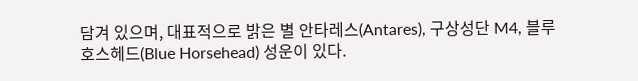담겨 있으며, 대표적으로 밝은 별 안타레스(Antares), 구상성단 M4, 블루 호스헤드(Blue Horsehead) 성운이 있다.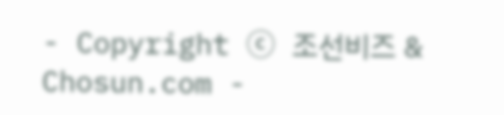- Copyright ⓒ 조선비즈 & Chosun.com -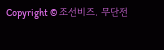Copyright © 조선비즈. 무단전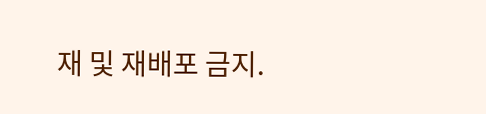재 및 재배포 금지.